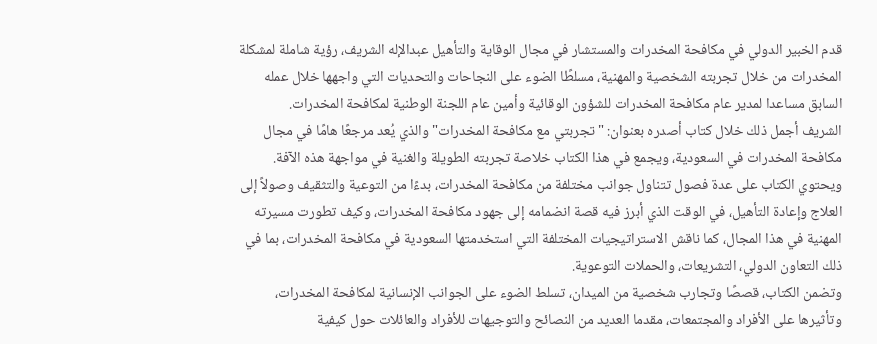قدم الخبير الدولي في مكافحة المخدرات والمستشار في مجال الوقاية والتأهيل عبدالإله الشريف، رؤية شاملة لمشكلة المخدرات من خلال تجربته الشخصية والمهنية، مسلطًا الضوء على النجاحات والتحديات التي واجهها خلال عمله السابق مساعدا لمدير عام مكافحة المخدرات للشؤون الوقائية وأمين عام اللجنة الوطنية لمكافحة المخدرات.
الشريف أجمل ذلك خلال كتاب أصدره بعنوان: "تجربتي مع مكافحة المخدرات" والذي يُعد مرجعًا هامًا في مجال مكافحة المخدرات في السعودية، ويجمع في هذا الكتاب خلاصة تجربته الطويلة والغنية في مواجهة هذه الآفة.
ويحتوي الكتاب على عدة فصول تتناول جوانب مختلفة من مكافحة المخدرات، بدءًا من التوعية والتثقيف وصولاً إلى العلاج وإعادة التأهيل، في الوقت الذي أبرز فيه قصة انضمامه إلى جهود مكافحة المخدرات، وكيف تطورت مسيرته المهنية في هذا المجال، كما ناقش الاستراتيجيات المختلفة التي استخدمتها السعودية في مكافحة المخدرات، بما في ذلك التعاون الدولي، التشريعات، والحملات التوعوية.
وتضمن الكتاب، قصصًا وتجارب شخصية من الميدان، تسلط الضوء على الجوانب الإنسانية لمكافحة المخدرات، وتأثيرها على الأفراد والمجتمعات، مقدما العديد من النصائح والتوجيهات للأفراد والعائلات حول كيفية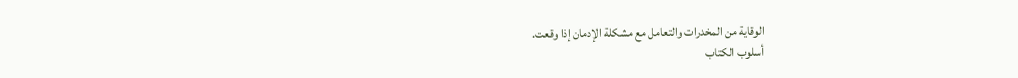الوقاية من المخدرات والتعامل مع مشكلة الإدمان إذا وقعت.
أسلوب الكتاب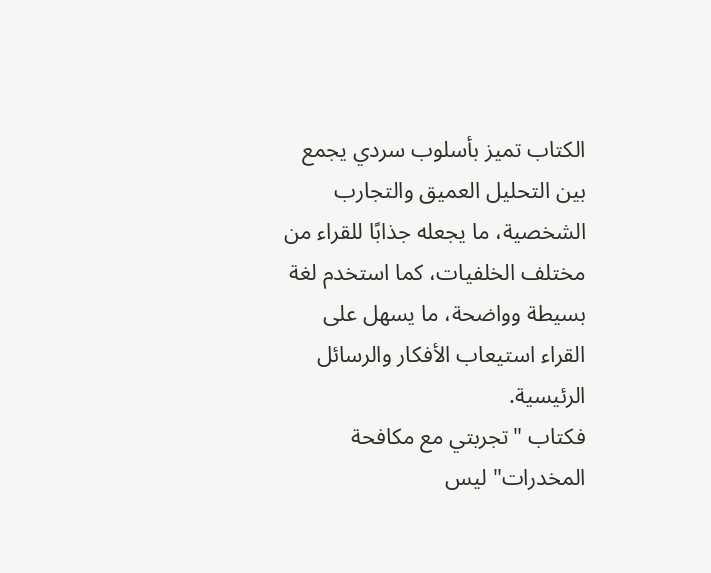الكتاب تميز بأسلوب سردي يجمع بين التحليل العميق والتجارب الشخصية، ما يجعله جذابًا للقراء من مختلف الخلفيات، كما استخدم لغة بسيطة وواضحة، ما يسهل على القراء استيعاب الأفكار والرسائل الرئيسية.
فكتاب "تجربتي مع مكافحة المخدرات" ليس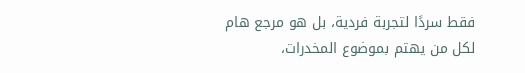فقط سردًا لتجربة فردية، بل هو مرجع هام لكل من يهتم بموضوع المخدرات،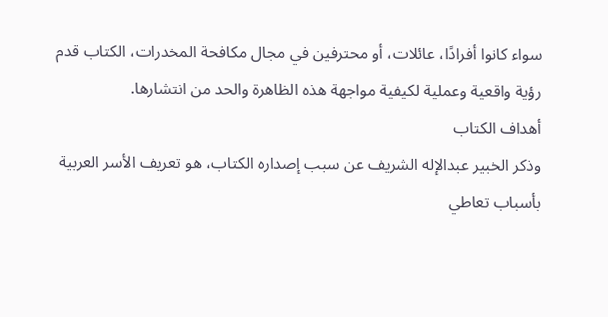سواء كانوا أفرادًا، عائلات، أو محترفين في مجال مكافحة المخدرات، الكتاب قدم رؤية واقعية وعملية لكيفية مواجهة هذه الظاهرة والحد من انتشارها.
أهداف الكتاب
وذكر الخبير عبدالإله الشريف عن سبب إصداره الكتاب، هو تعريف الأسر العربية بأسباب تعاطي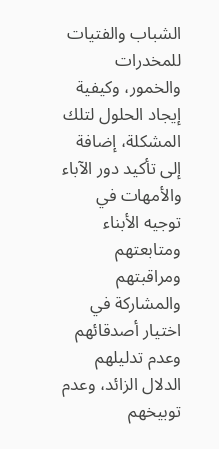الشباب والفتيات للمخدرات والخمور، وكيفية إيجاد الحلول لتلك المشكلة، إضافة إلى تأكيد دور الآباء والأمهات في توجيه الأبناء ومتابعتهم ومراقبتهم والمشاركة في اختيار أصدقائهم وعدم تدليلهم الدلال الزائد، وعدم توبيخهم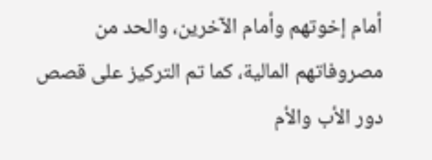أمام إخوتهم وأمام الآخرين، والحد من مصروفاتهم المالية، كما تم التركيز على قصص دور الأب والأم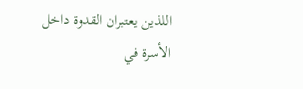اللذين يعتبران القدوة داخل الأسرة في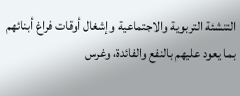التنشئة التربوية والاجتماعية وإشغال أوقات فراغ أبنائهم بما يعود عليهم بالنفع والفائدة، وغرس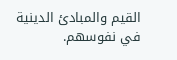القيم والمبادئ الدينية في نفوسهم.